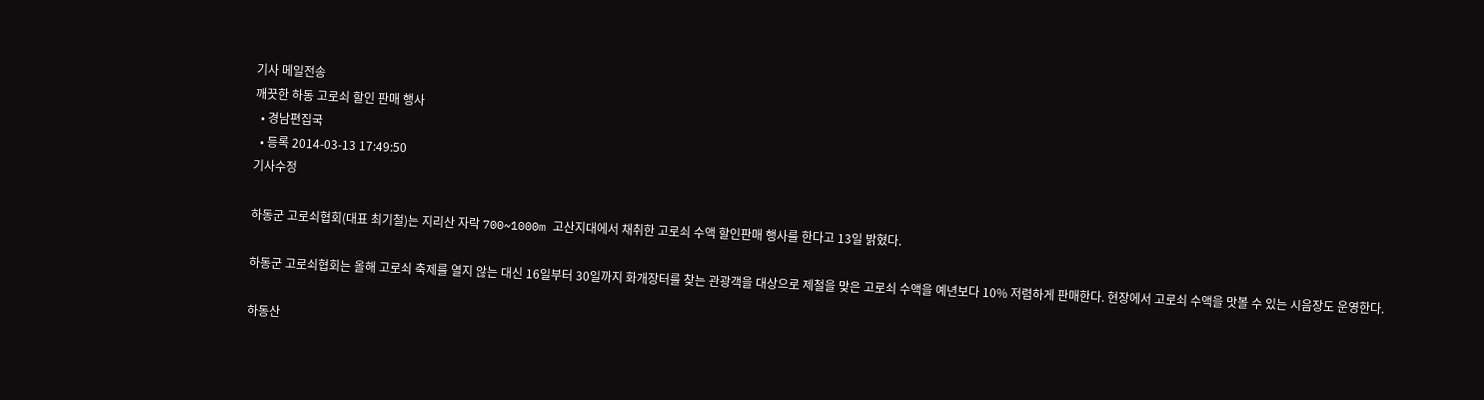기사 메일전송
깨끗한 하동 고로쇠 할인 판매 행사
  • 경남편집국
  • 등록 2014-03-13 17:49:50
기사수정

하동군 고로쇠협회(대표 최기철)는 지리산 자락 700~1000m 고산지대에서 채취한 고로쇠 수액 할인판매 행사를 한다고 13일 밝혔다.

하동군 고로쇠협회는 올해 고로쇠 축제를 열지 않는 대신 16일부터 30일까지 화개장터를 찾는 관광객을 대상으로 제철을 맞은 고로쇠 수액을 예년보다 10% 저렴하게 판매한다. 현장에서 고로쇠 수액을 맛볼 수 있는 시음장도 운영한다.

하동산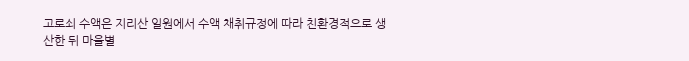고로쇠 수액은 지리산 일원에서 수액 채취규정에 따라 친환경적으로 생산한 뒤 마을별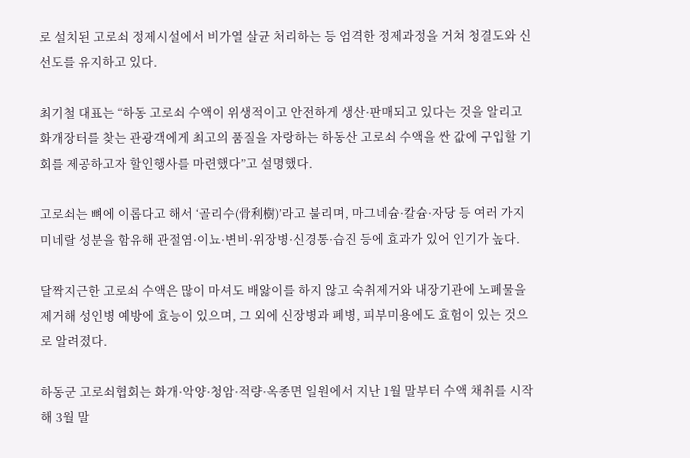로 설치된 고로쇠 정제시설에서 비가열 살균 처리하는 등 엄격한 정제과정을 거쳐 청결도와 신선도를 유지하고 있다.

최기철 대표는 “하동 고로쇠 수액이 위생적이고 안전하게 생산·판매되고 있다는 것을 알리고 화개장터를 찾는 관광객에게 최고의 품질을 자랑하는 하동산 고로쇠 수액을 싼 값에 구입할 기회를 제공하고자 할인행사를 마련했다”고 설명했다.

고로쇠는 뼈에 이롭다고 해서 ‘골리수(骨利樹)’라고 불리며, 마그네슘·칼슘·자당 등 여러 가지 미네랄 성분을 함유해 관절염·이뇨·변비·위장병·신경통·습진 등에 효과가 있어 인기가 높다.

달짝지근한 고로쇠 수액은 많이 마셔도 배앓이를 하지 않고 숙취제거와 내장기관에 노폐물을 제거해 성인병 예방에 효능이 있으며, 그 외에 신장병과 폐병, 피부미용에도 효험이 있는 것으로 알려졌다.

하동군 고로쇠협회는 화개·악양·청암·적량·옥종면 일원에서 지난 1월 말부터 수액 채취를 시작해 3월 말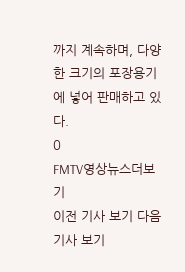까지 계속하며, 다양한 크기의 포장용기에 넣어 판매하고 있다.
0
FMTV영상뉴스더보기
이전 기사 보기 다음 기사 보기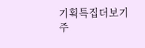기획특집더보기
주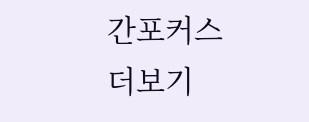간포커스더보기